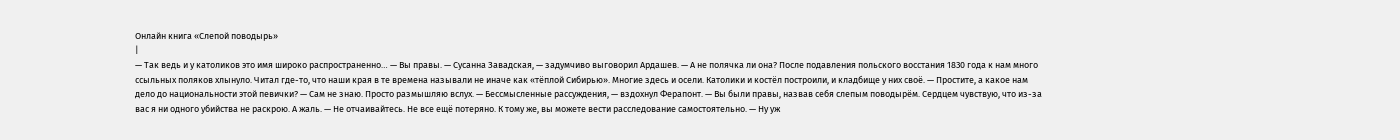Онлайн книга «Слепой поводырь»
|
— Так ведь и у католиков это имя широко распространенно… — Вы правы. — Сусанна Завадская, — задумчиво выговорил Ардашев. — А не полячка ли она? После подавления польского восстания 1830 года к нам много ссыльных поляков хлынуло. Читал где-то, что наши края в те времена называли не иначе как «тёплой Сибирью». Многие здесь и осели. Католики и костёл построили, и кладбище у них своё. — Простите, а какое нам дело до национальности этой певички? — Сам не знаю. Просто размышляю вслух. — Бессмысленные рассуждения, — вздохнул Ферапонт. — Вы были правы, назвав себя слепым поводырём. Сердцем чувствую, что из-за вас я ни одного убийства не раскрою. А жаль. — Не отчаивайтесь. Не все ещё потеряно. К тому же, вы можете вести расследование самостоятельно. — Ну уж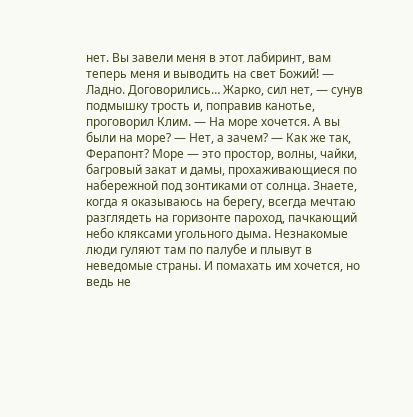нет. Вы завели меня в этот лабиринт, вам теперь меня и выводить на свет Божий! — Ладно. Договорились… Жарко, сил нет, — сунув подмышку трость и, поправив канотье, проговорил Клим. — На море хочется. А вы были на море? — Нет, а зачем? — Как же так, Ферапонт? Море — это простор, волны, чайки, багровый закат и дамы, прохаживающиеся по набережной под зонтиками от солнца. Знаете, когда я оказываюсь на берегу, всегда мечтаю разглядеть на горизонте пароход, пачкающий небо кляксами угольного дыма. Незнакомые люди гуляют там по палубе и плывут в неведомые страны. И помахать им хочется, но ведь не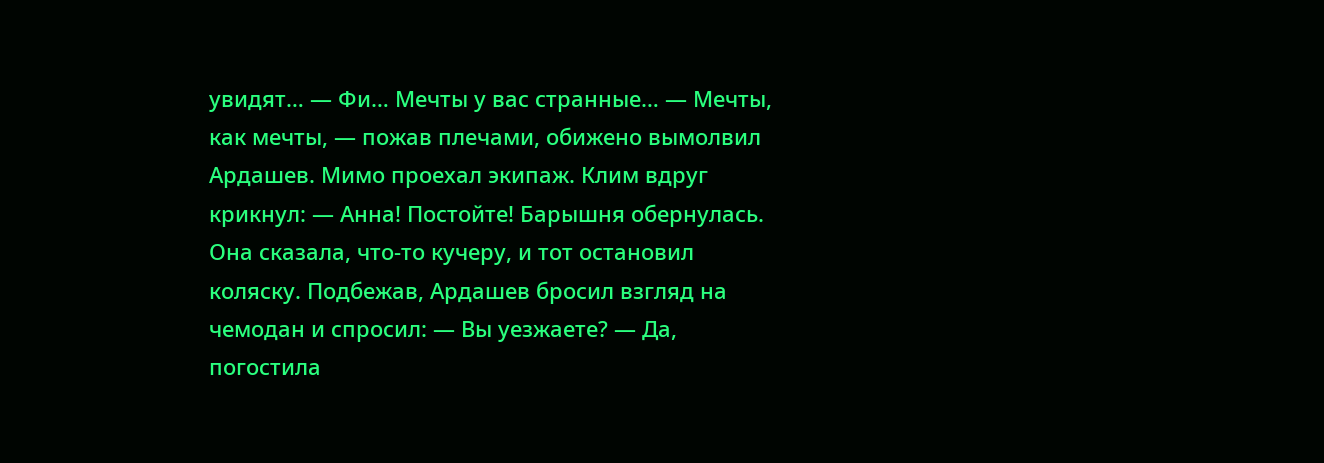увидят… — Фи… Мечты у вас странные… — Мечты, как мечты, — пожав плечами, обижено вымолвил Ардашев. Мимо проехал экипаж. Клим вдруг крикнул: — Анна! Постойте! Барышня обернулась. Она сказала, что-то кучеру, и тот остановил коляску. Подбежав, Ардашев бросил взгляд на чемодан и спросил: — Вы уезжаете? — Да, погостила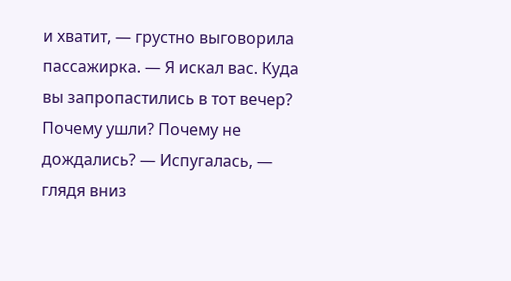и хватит, — грустно выговорила пассажирка. — Я искал вас. Куда вы запропастились в тот вечер? Почему ушли? Почему не дождались? — Испугалась, — глядя вниз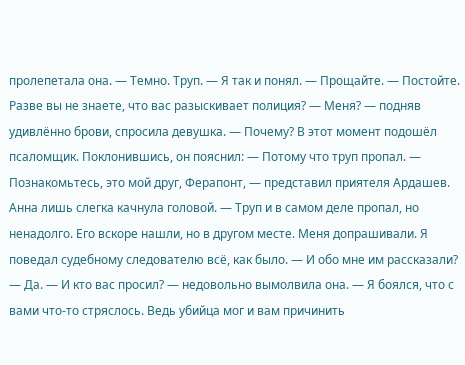пролепетала она. — Темно. Труп. — Я так и понял. — Прощайте. — Постойте. Разве вы не знаете, что вас разыскивает полиция? — Меня? — подняв удивлённо брови, спросила девушка. — Почему? В этот момент подошёл псаломщик. Поклонившись, он пояснил: — Потому что труп пропал. — Познакомьтесь, это мой друг, Ферапонт, — представил приятеля Ардашев. Анна лишь слегка качнула головой. — Труп и в самом деле пропал, но ненадолго. Его вскоре нашли, но в другом месте. Меня допрашивали. Я поведал судебному следователю всё, как было. — И обо мне им рассказали? — Да. — И кто вас просил? — недовольно вымолвила она. — Я боялся, что с вами что-то стряслось. Ведь убийца мог и вам причинить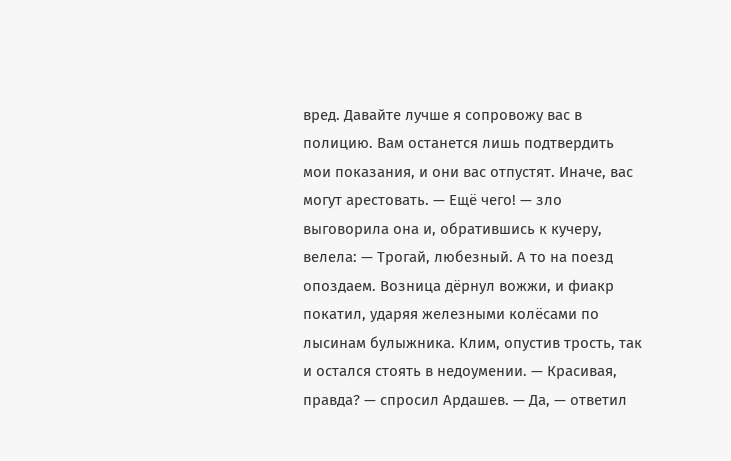вред. Давайте лучше я сопровожу вас в полицию. Вам останется лишь подтвердить мои показания, и они вас отпустят. Иначе, вас могут арестовать. — Ещё чего! — зло выговорила она и, обратившись к кучеру, велела: — Трогай, любезный. А то на поезд опоздаем. Возница дёрнул вожжи, и фиакр покатил, ударяя железными колёсами по лысинам булыжника. Клим, опустив трость, так и остался стоять в недоумении. — Красивая, правда? — спросил Ардашев. — Да, — ответил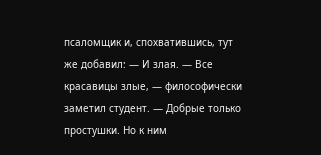псаломщик и, спохватившись, тут же добавил: — И злая. — Все красавицы злые, — философически заметил студент. — Добрые только простушки. Но к ним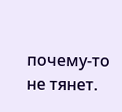почему-то не тянет.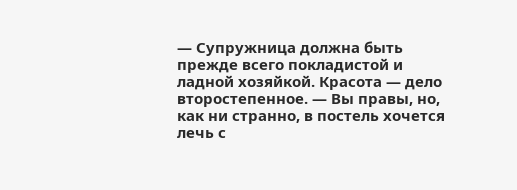— Супружница должна быть прежде всего покладистой и ладной хозяйкой. Красота — дело второстепенное. — Вы правы, но, как ни странно, в постель хочется лечь с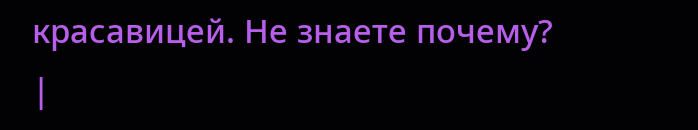красавицей. Не знаете почему? |